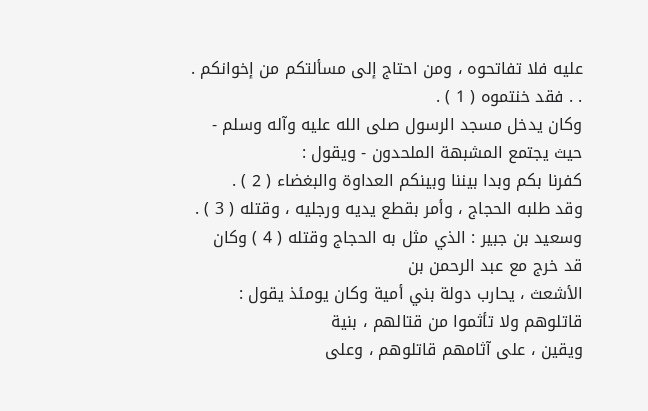عليه فلا تفاتحوه ، ومن احتاج إلى مسألتكم من إخوانكم . . . فقد خنتموه ( 1 ) .
وكان يدخل مسجد الرسول صلى الله عليه وآله وسلم - حيث يجتمع المشبهة الملحدون - ويقول :
كفرنا بكم وبدا بيننا وبينكم العداوة والبغضاء ( 2 ) .
وقد طلبه الحجاج ، وأمر بقطع يديه ورجليه ، وقتله ( 3 ) .
وسعيد بن جبير : الذي مثل به الحجاج وقتله ( 4 ) وكان قد خرج مع عبد الرحمن بن
الأشعث ، يحارب دولة بني أمية وكان يومئذ يقول : قاتلوهم ولا تأثموا من قتالهم ، بنية
ويقين ، على آثامهم قاتلوهم ، وعلى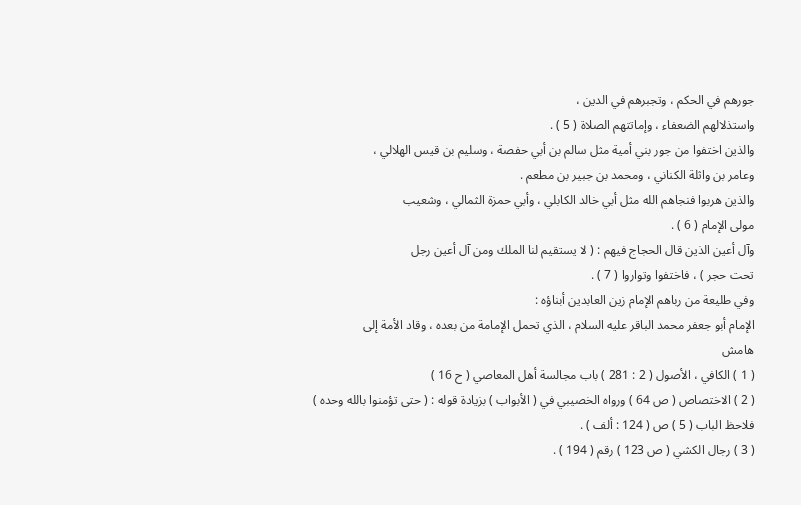جورهم في الحكم ، وتجبرهم في الدين ،
واستذلالهم الضعفاء ، وإماتتهم الصلاة ( 5 ) .
والذين اختفوا من جور بني أمية مثل سالم بن أبي حفصة ، وسليم بن قيس الهلالي ،
وعامر بن واثلة الكناني ، ومحمد بن جبير بن مطعم .
والذين هربوا فنجاهم الله مثل أبي خالد الكابلي ، وأبي حمزة الثمالي ، وشعيب
مولى الإمام ( 6 ) .
وآل أعين الذين قال الحجاج فيهم : ( لا يستقيم لنا الملك ومن آل أعين رجل
تحت حجر ) ، فاختفوا وتواروا ( 7 ) .
وفي طليعة من رباهم الإمام زين العابدين أبناؤه :
الإمام أبو جعفر محمد الباقر عليه السلام ، الذي تحمل الإمامة من بعده ، وقاد الأمة إلى
هامش
( 1 ) الكافي ، الأصول ( 2 : 281 ) باب مجالسة أهل المعاصي ( ح 16 )
( 2 ) الاختصاص ( ص 64 ) ورواه الخصيبي في ( الأبواب ) بزيادة قوله : ( حتى تؤمنوا بالله وحده )
فلاحظ الباب ( 5 ) ص ( 124 : ألف ) .
( 3 ) رجال الكشي ( ص 123 ) رقم ( 194 ) .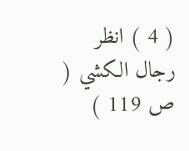( 4 ) انظر رجال الكشي ( ص 119 )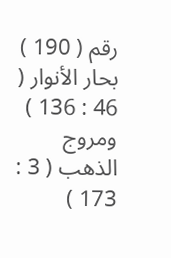رقم ( 190 ) بحار الأنوار ( 46 : 136 ) ومروج
الذهب ( 3 : 173 )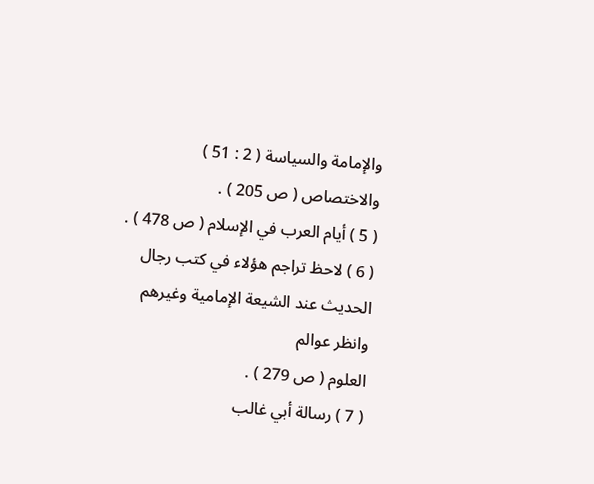والإمامة والسياسة ( 2 : 51 ) والاختصاص ( ص 205 ) .
( 5 ) أيام العرب في الإسلام ( ص 478 ) .
( 6 ) لاحظ تراجم هؤلاء في كتب رجال الحديث عند الشيعة الإمامية وغيرهم وانظر عوالم
العلوم ( ص 279 ) .
( 7 ) رسالة أبي غالب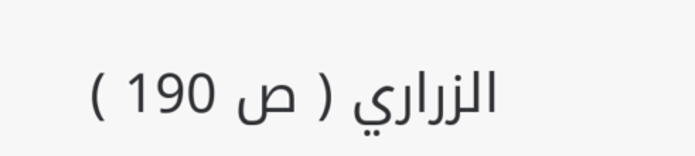الزراري ( ص 190 )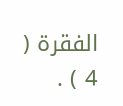الفقرة ( 4 ) .